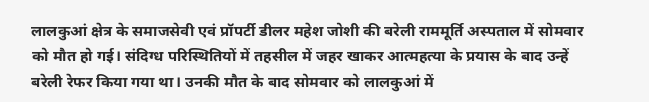लालकुआं क्षेत्र के समाजसेवी एवं प्रॉपर्टी डीलर महेश जोशी की बरेली राममूर्ति अस्पताल में सोमवार को मौत हो गई। संदिग्ध परिस्थितियों में तहसील में जहर खाकर आत्महत्या के प्रयास के बाद उन्हें बरेली रेफर किया गया था। उनकी मौत के बाद सोमवार को लालकुआं में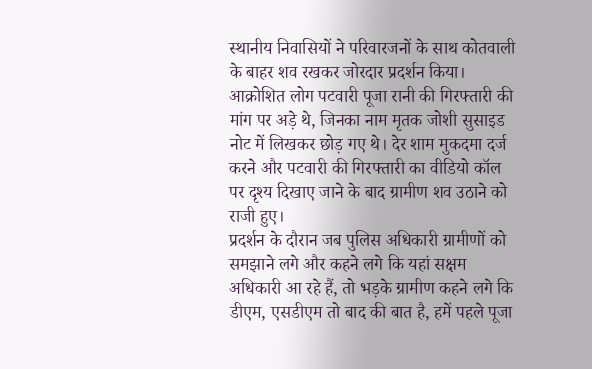स्थानीय निवासियों ने परिवारजनों के साथ कोतवाली के बाहर शव रखकर जोरदार प्रदर्शन किया। आक्रोशित लोग पटवारी पूजा रानी की गिरफ्तारी की मांग पर अड़े थे, जिनका नाम मृतक जोशी सुसाइड नोट में लिखकर छोड़ गए थे। देर शाम मुकदमा दर्ज करने और पटवारी की गिरफ्तारी का वीडियो कॉल पर दृश्य दिखाए जाने के बाद ग्रामीण शव उठाने को राजी हुए।
प्रदर्शन के दौरान जब पुलिस अधिकारी ग्रामीणों को समझाने लगे और कहने लगे कि यहां सक्षम अधिकारी आ रहे हैं, तो भड़के ग्रामीण कहने लगे कि डीएम, एसडीएम तो बाद की बात है, हमें पहले पूजा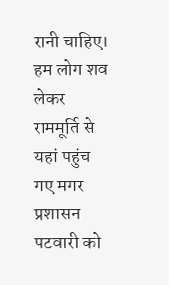रानी चाहिए। हम लोग शव लेकर राममूर्ति से यहां पहुंच गए मगर प्रशासन पटवारी को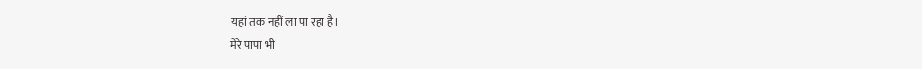यहां तक नहीं ला पा रहा है।
मेरे पापा भी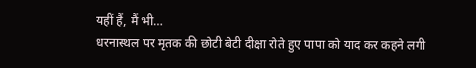यहीं हैं, मैं भी…
धरनास्थल पर मृतक की छोटी बेटी दीक्षा रोते हुए पापा को याद कर कहने लगी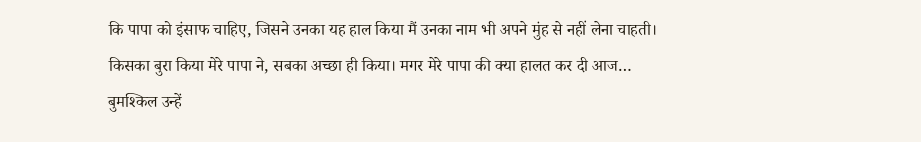कि पापा को इंसाफ चाहिए, जिसने उनका यह हाल किया मैं उनका नाम भी अपने मुंह से नहीं लेना चाहती। किसका बुरा किया मेरे पापा ने, सबका अच्छा ही किया। मगर मेरे पापा की क्या हालत कर दी आज… बुमश्किल उन्हें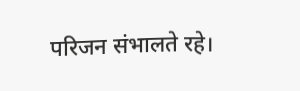परिजन संभालते रहे।